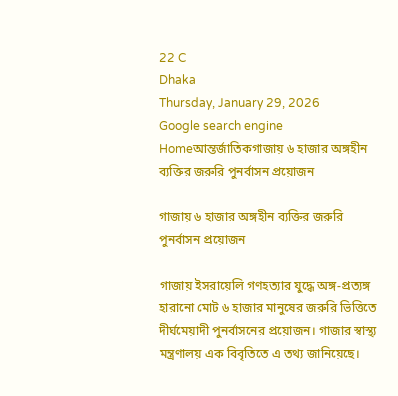22 C
Dhaka
Thursday, January 29, 2026
Google search engine
Homeআন্তর্জাতিকগাজায় ৬ হাজার অঙ্গহীন ব্যক্তির জরুরি পুনর্বাসন প্রয়োজন

গাজায় ৬ হাজার অঙ্গহীন ব্যক্তির জরুরি পুনর্বাসন প্রয়োজন

গাজায় ইসরায়েলি গণহত্যার যুদ্ধে অঙ্গ-প্রত্যঙ্গ হারানো মোট ৬ হাজার মানুষের জরুরি ভিত্তিতে দীর্ঘমেয়াদী পুনর্বাসনের প্রয়োজন। গাজার স্বাস্থ্য মন্ত্রণালয় এক বিবৃতিতে এ তথ্য জানিয়েছে।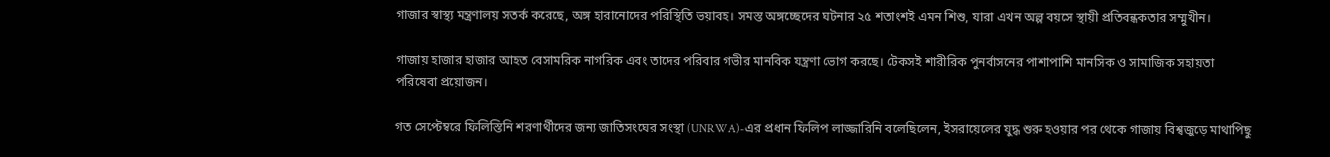গাজার স্বাস্থ্য মন্ত্রণালয় সতর্ক করেছে, অঙ্গ হারানোদের পরিস্থিতি ভয়াবহ। সমস্ত অঙ্গচ্ছেদের ঘটনার ২৫ শতাংশই এমন শিশু, যারা এখন অল্প বয়সে স্থায়ী প্রতিবন্ধকতার সম্মুখীন।

গাজায় হাজার হাজার আহত বেসামরিক নাগরিক এবং তাদের পরিবার গভীর মানবিক যন্ত্রণা ভোগ করছে। টেকসই শারীরিক পুনর্বাসনের পাশাপাশি মানসিক ও সামাজিক সহায়তা পরিষেবা প্রয়োজন।

গত সেপ্টেম্বরে ফিলিস্তিনি শরণার্থীদের জন্য জাতিসংঘের সংস্থা (UNRWA)-এর প্রধান ফিলিপ লাজ্জারিনি বলেছিলেন, ইসরায়েলের যুদ্ধ শুরু হওয়ার পর থেকে গাজায় বিশ্বজুড়ে মাথাপিছু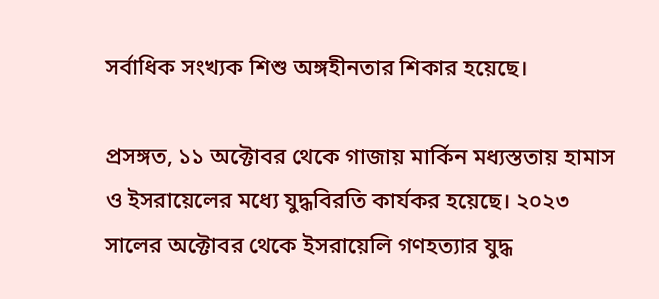সর্বাধিক সংখ্যক শিশু অঙ্গহীনতার শিকার হয়েছে।

প্রসঙ্গত, ১১ অক্টোবর থেকে গাজায় মার্কিন মধ্যস্ততায় হামাস ও ইসরায়েলের মধ্যে যুদ্ধবিরতি কার্যকর হয়েছে। ২০২৩ সালের অক্টোবর থেকে ইসরায়েলি গণহত্যার যুদ্ধ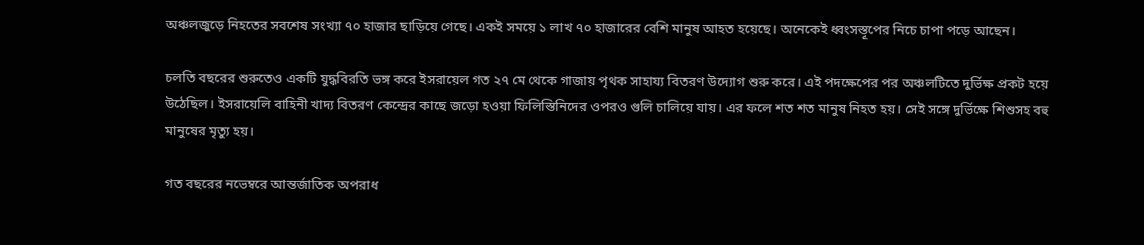অঞ্চলজুড়ে নিহতের সবশেষ সংখ্যা ৭০ হাজার ছাড়িয়ে গেছে। একই সময়ে ১ লাখ ৭০ হাজারের বেশি মানুষ আহত হয়েছে। অনেকেই ধ্বংসস্তূপের নিচে চাপা পড়ে আছেন।

চলতি বছরের শুরুতেও একটি যুদ্ধবিরতি ভঙ্গ করে ইসরায়েল গত ২৭ মে থেকে গাজায় পৃথক সাহায্য বিতরণ উদ্যোগ শুরু করে। এই পদক্ষেপের পর অঞ্চলটিতে দুর্ভিক্ষ প্রকট হয়ে উঠেছিল। ইসরায়েলি বাহিনী খাদ্য বিতরণ কেন্দ্রের কাছে জড়ো হওয়া ফিলিস্তিনিদের ওপরও গুলি চালিয়ে যায়। এর ফলে শত শত মানুষ নিহত হয়। সেই সঙ্গে দুর্ভিক্ষে শিশুসহ বহু মানুষের মৃত্যু হয়।

গত বছরের নভেম্বরে আন্তর্জাতিক অপরাধ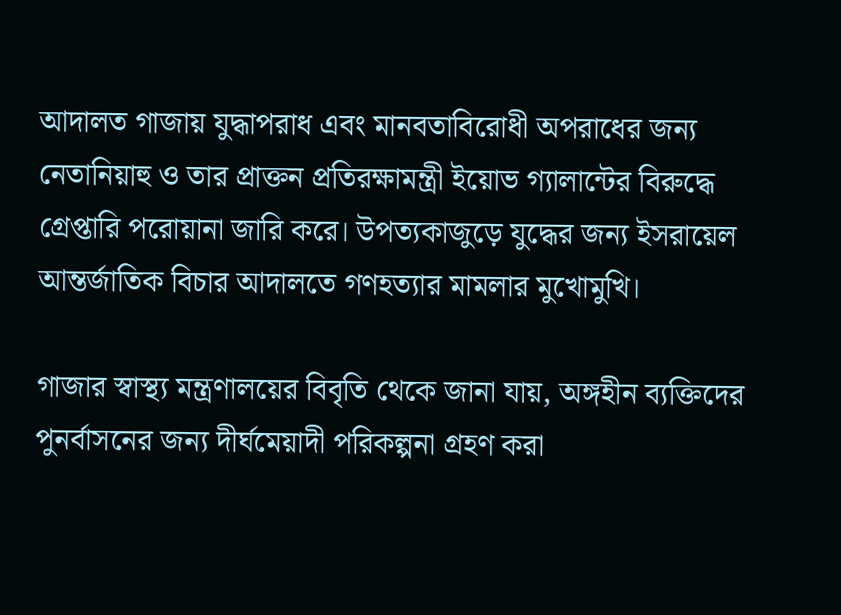আদালত গাজায় যুদ্ধাপরাধ এবং মানবতাবিরোধী অপরাধের জন্য নেতানিয়াহু ও তার প্রাক্তন প্রতিরক্ষামন্ত্রী ইয়োভ গ্যালান্টের বিরুদ্ধে গ্রেপ্তারি পরোয়ানা জারি করে। উপত্যকাজুড়ে যুদ্ধের জন্য ইসরায়েল আন্তর্জাতিক বিচার আদালতে গণহত্যার মামলার মুখোমুখি।

গাজার স্বাস্থ্য মন্ত্রণালয়ের বিবৃতি থেকে জানা যায়, অঙ্গহীন ব্যক্তিদের পুনর্বাসনের জন্য দীর্ঘমেয়াদী পরিকল্পনা গ্রহণ করা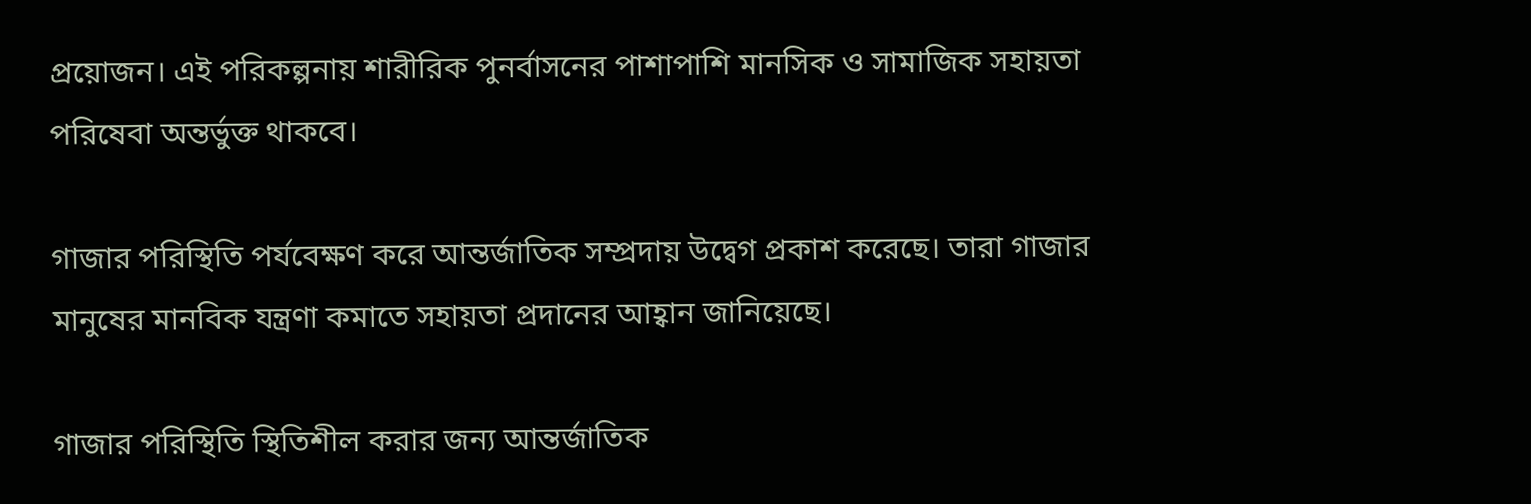প্রয়োজন। এই পরিকল্পনায় শারীরিক পুনর্বাসনের পাশাপাশি মানসিক ও সামাজিক সহায়তা পরিষেবা অন্তর্ভুক্ত থাকবে।

গাজার পরিস্থিতি পর্যবেক্ষণ করে আন্তর্জাতিক সম্প্রদায় উদ্বেগ প্রকাশ করেছে। তারা গাজার মানুষের মানবিক যন্ত্রণা কমাতে সহায়তা প্রদানের আহ্বান জানিয়েছে।

গাজার পরিস্থিতি স্থিতিশীল করার জন্য আন্তর্জাতিক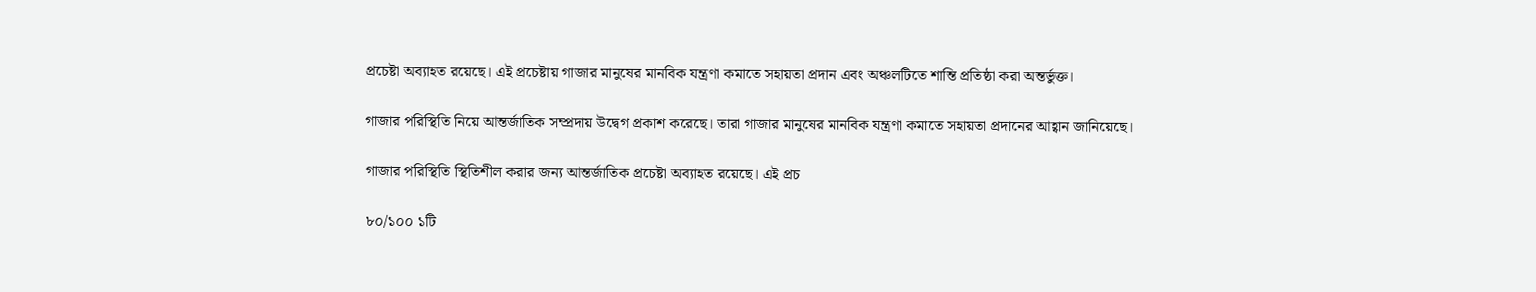প্রচেষ্টা অব্যাহত রয়েছে। এই প্রচেষ্টায় গাজার মানুষের মানবিক যন্ত্রণা কমাতে সহায়তা প্রদান এবং অঞ্চলটিতে শান্তি প্রতিষ্ঠা করা অন্তর্ভুক্ত।

গাজার পরিস্থিতি নিয়ে আন্তর্জাতিক সম্প্রদায় উদ্বেগ প্রকাশ করেছে। তারা গাজার মানুষের মানবিক যন্ত্রণা কমাতে সহায়তা প্রদানের আহ্বান জানিয়েছে।

গাজার পরিস্থিতি স্থিতিশীল করার জন্য আন্তর্জাতিক প্রচেষ্টা অব্যাহত রয়েছে। এই প্রচ

৮০/১০০ ১টি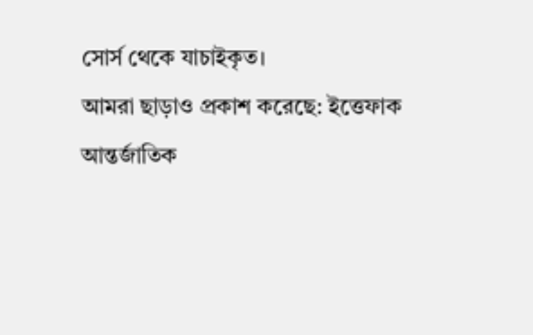সোর্স থেকে যাচাইকৃত।
আমরা ছাড়াও প্রকাশ করেছে: ইত্তেফাক
আন্তর্জাতিক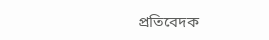প্রতিবেদক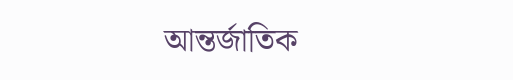আন্তর্জাতিক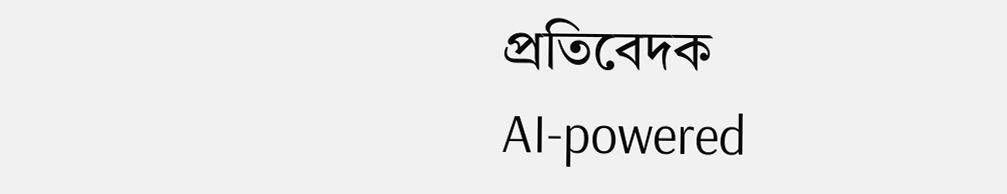প্রতিবেদক
AI-powered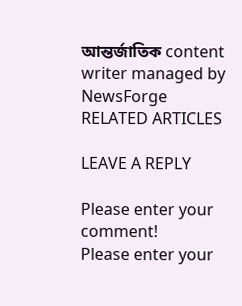আন্তর্জাতিক content writer managed by NewsForge
RELATED ARTICLES

LEAVE A REPLY

Please enter your comment!
Please enter your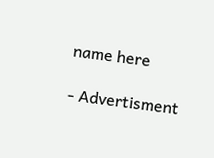name here

- Advertisment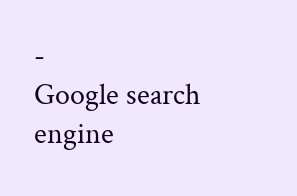-
Google search engine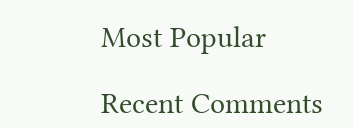Most Popular

Recent Comments